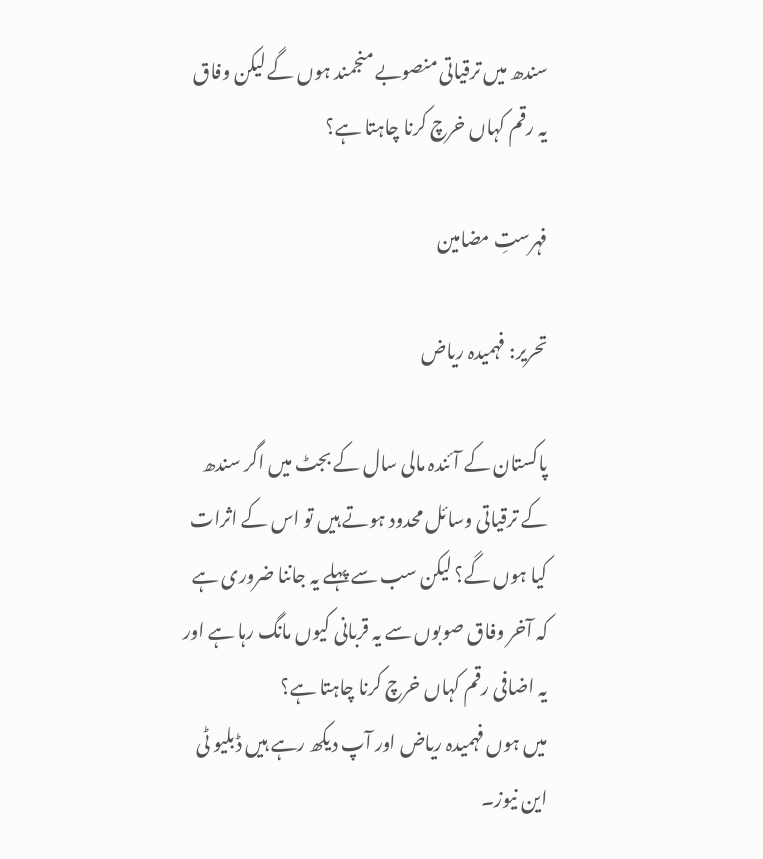سندھ میں ترقیاتی منصوبے منجمند ہوں گے لیکن وفاق یہ رقم کہاں خرچ کرنا چاہتا ہے؟

فہرستِ مضامین

تحریر: فہمیدہ ریاض

پاکستان کے آئندہ مالی سال کے بجٹ میں اگر سندھ کے ترقیاتی وسائل محدود ہوتے ہیں تو اس کے اثرات کیا ہوں گے؟ لیکن سب سے پہلے یہ جاننا ضروری ہے کہ آخر وفاق صوبوں سے یہ قربانی کیوں مانگ رہا ہے اور یہ اضافی رقم کہاں خرچ کرنا چاہتا ہے؟
میں ہوں فہمیدہ ریاض اور آپ دیکھ رہے ہیں ڈبلیو ٹی این نیوز۔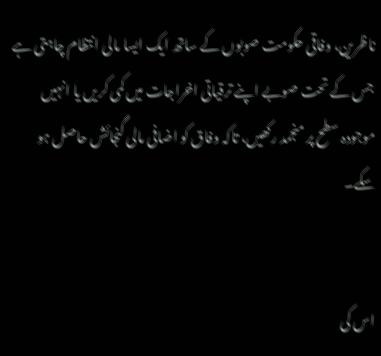ناظرین، وفاقی حکومت صوبوں کے ساتھ ایک ایسا مالی انتظام چاہتی ہے جس کے تحت صوبے اپنے ترقیاتی اخراجات میں کمی کریں یا انہیں موجودہ سطح پر منجمد رکھیں، تاکہ وفاق کو اضافی مالی گنجائش حاصل ہو سکے۔


اس کی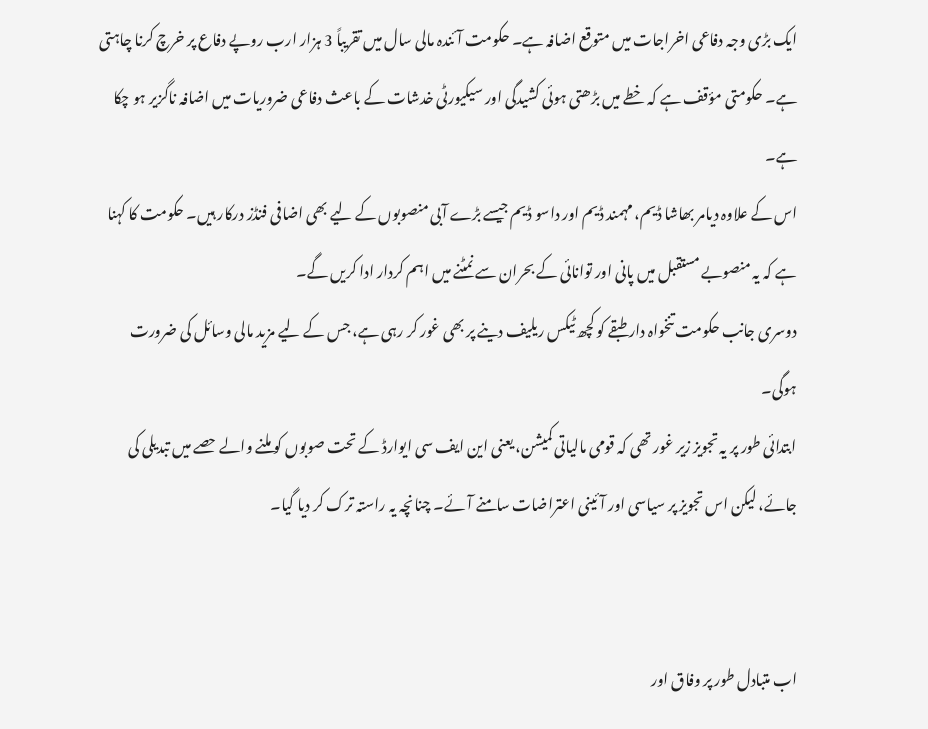ایک بڑی وجہ دفاعی اخراجات میں متوقع اضافہ ہے۔ حکومت آئندہ مالی سال میں تقریباً 3 ہزار ارب روپے دفاع پر خرچ کرنا چاہتی ہے۔ حکومتی مؤقف ہے کہ خطے میں بڑھتی ہوئی کشیدگی اور سیکیورٹی خدشات کے باعث دفاعی ضروریات میں اضافہ ناگزیر ہو چکا ہے۔
اس کے علاوہ دیامر بھاشا ڈیم، مہمند ڈیم اور داسو ڈیم جیسے بڑے آبی منصوبوں کے لیے بھی اضافی فنڈز درکار ہیں۔ حکومت کا کہنا ہے کہ یہ منصوبے مستقبل میں پانی اور توانائی کے بحران سے نمٹنے میں اہم کردار ادا کریں گے۔
دوسری جانب حکومت تنخواہ دار طبقے کو کچھ ٹیکس ریلیف دینے پر بھی غور کر رہی ہے، جس کے لیے مزید مالی وسائل کی ضرورت ہوگی۔
ابتدائی طور پر یہ تجویز زیر غور تھی کہ قومی مالیاتی کمیشن، یعنی این ایف سی ایوارڈ کے تحت صوبوں کو ملنے والے حصے میں تبدیلی کی جائے، لیکن اس تجویز پر سیاسی اور آئینی اعتراضات سامنے آئے۔ چنانچہ یہ راستہ ترک کر دیا گیا۔


اب متبادل طور پر وفاق اور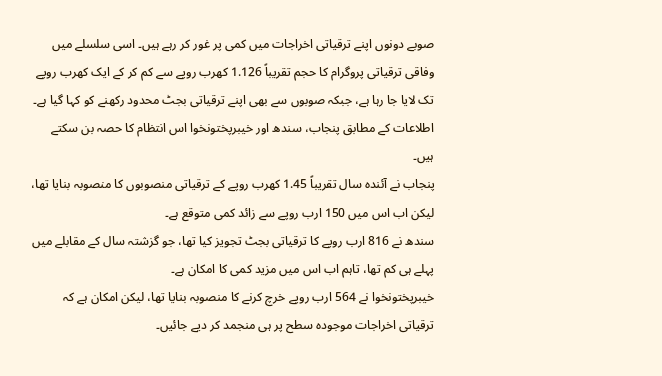صوبے دونوں اپنے ترقیاتی اخراجات میں کمی پر غور کر رہے ہیں۔ اسی سلسلے میں وفاقی ترقیاتی پروگرام کا حجم تقریباً 1.126 کھرب روپے سے کم کر کے ایک کھرب روپے تک لایا جا رہا ہے، جبکہ صوبوں سے بھی اپنے ترقیاتی بجٹ محدود رکھنے کو کہا گیا ہے۔
اطلاعات کے مطابق پنجاب، سندھ اور خیبرپختونخوا اس انتظام کا حصہ بن سکتے ہیں۔
پنجاب نے آئندہ سال تقریباً 1.45 کھرب روپے کے ترقیاتی منصوبوں کا منصوبہ بنایا تھا، لیکن اب اس میں 150 ارب روپے سے زائد کمی متوقع ہے۔
سندھ نے 816 ارب روپے کا ترقیاتی بجٹ تجویز کیا تھا، جو گزشتہ سال کے مقابلے میں پہلے ہی کم تھا، تاہم اب اس میں مزید کمی کا امکان ہے۔
خیبرپختونخوا نے 564 ارب روپے خرچ کرنے کا منصوبہ بنایا تھا، لیکن امکان ہے کہ ترقیاتی اخراجات موجودہ سطح پر ہی منجمد کر دیے جائیں۔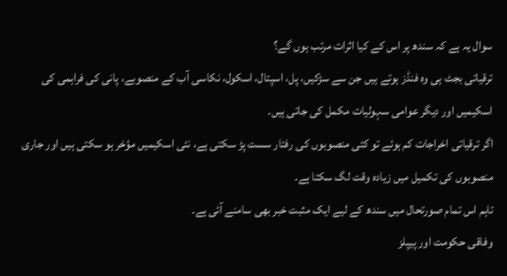سوال یہ ہے کہ سندھ پر اس کے کیا اثرات مرتب ہوں گے؟
ترقیاتی بجٹ ہی وہ فنڈز ہوتے ہیں جن سے سڑکیں، پل، اسپتال، اسکول، نکاسی آب کے منصوبے، پانی کی فراہمی کی اسکیمیں اور دیگر عوامی سہولیات مکمل کی جاتی ہیں۔
اگر ترقیاتی اخراجات کم ہوئے تو کئی منصوبوں کی رفتار سست پڑ سکتی ہے، نئی اسکیمیں مؤخر ہو سکتی ہیں اور جاری منصوبوں کی تکمیل میں زیادہ وقت لگ سکتا ہے۔
تاہم اس تمام صورتحال میں سندھ کے لیے ایک مثبت خبر بھی سامنے آئی ہے۔
وفاقی حکومت اور پیپلز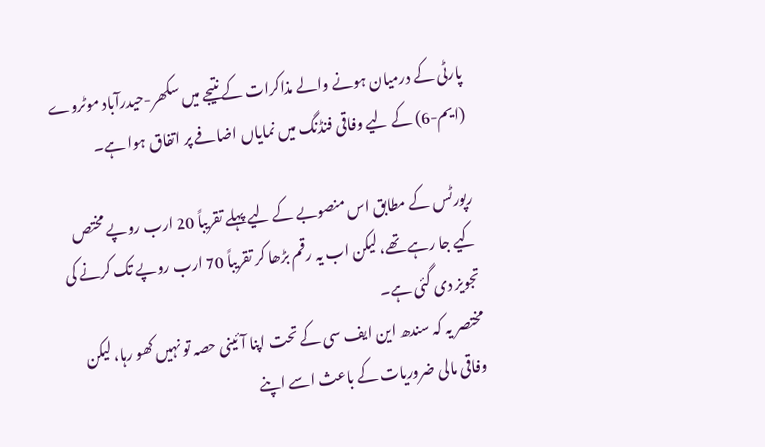پارٹی کے درمیان ہونے والے مذاکرات کے نتیجے میں سکھر-حیدرآباد موٹروے (ایم-6) کے لیے وفاقی فنڈنگ میں نمایاں اضافے پر اتفاق ہوا ہے۔

رپورٹس کے مطابق اس منصوبے کے لیے پہلے تقریباً 20 ارب روپے مختص کیے جا رہے تھے، لیکن اب یہ رقم بڑھا کر تقریباً 70 ارب روپے تک کرنے کی تجویز دی گئی ہے۔
مختصر یہ کہ سندھ این ایف سی کے تحت اپنا آئینی حصہ تو نہیں کھو رہا، لیکن وفاقی مالی ضروریات کے باعث اسے اپنے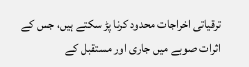ترقیاتی اخراجات محدود کرنا پڑ سکتے ہیں، جس کے اثرات صوبے میں جاری اور مستقبل کے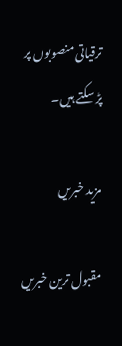ترقیاتی منصوبوں پر پڑ سکتے ہیں۔

مزید خبریں

مقبول ترین خبریں